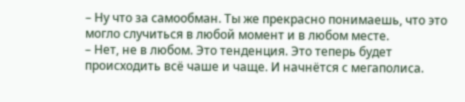– Ну что за самообман. Ты же прекрасно понимаешь, что это могло случиться в любой момент и в любом месте.
– Нет, не в любом. Это тенденция. Это теперь будет происходить всё чаше и чаще. И начнётся с мегаполиса.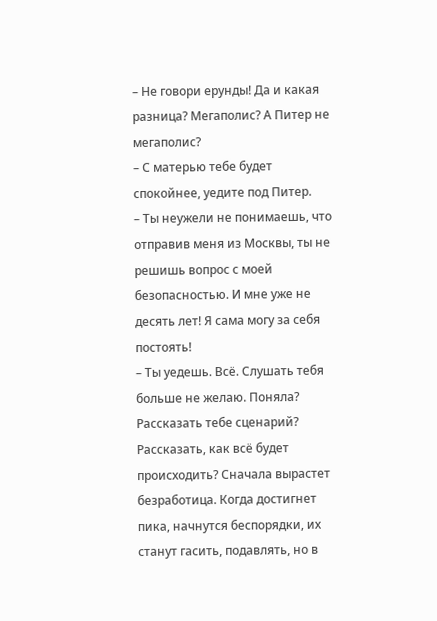– Не говори ерунды! Да и какая разница? Мегаполис? А Питер не мегаполис?
– С матерью тебе будет спокойнее, уедите под Питер.
– Ты неужели не понимаешь, что отправив меня из Москвы, ты не решишь вопрос с моей безопасностью. И мне уже не десять лет! Я сама могу за себя постоять!
– Ты уедешь. Всё. Слушать тебя больше не желаю. Поняла? Рассказать тебе сценарий? Рассказать, как всё будет происходить? Сначала вырастет безработица. Когда достигнет пика, начнутся беспорядки, их станут гасить, подавлять, но в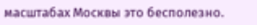масштабах Москвы это бесполезно.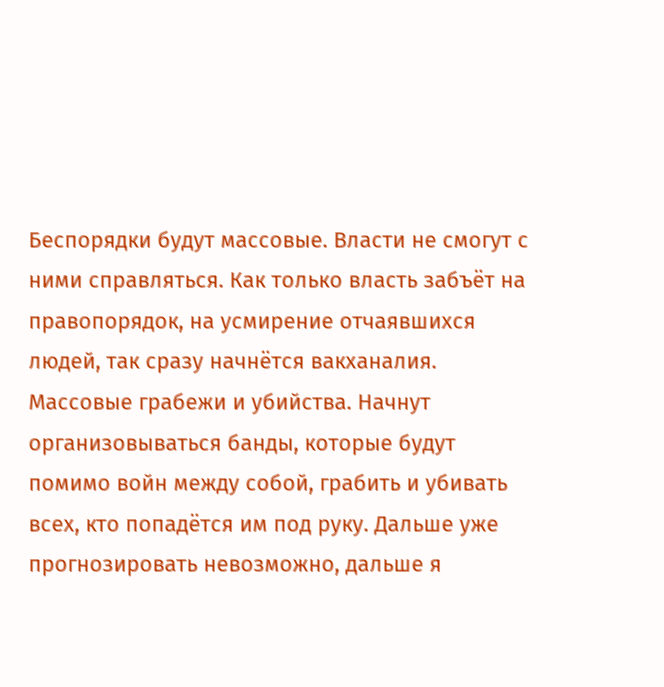Беспорядки будут массовые. Власти не смогут с ними справляться. Как только власть забъёт на правопорядок, на усмирение отчаявшихся людей, так сразу начнётся вакханалия. Массовые грабежи и убийства. Начнут организовываться банды, которые будут помимо войн между собой, грабить и убивать всех, кто попадётся им под руку. Дальше уже прогнозировать невозможно, дальше я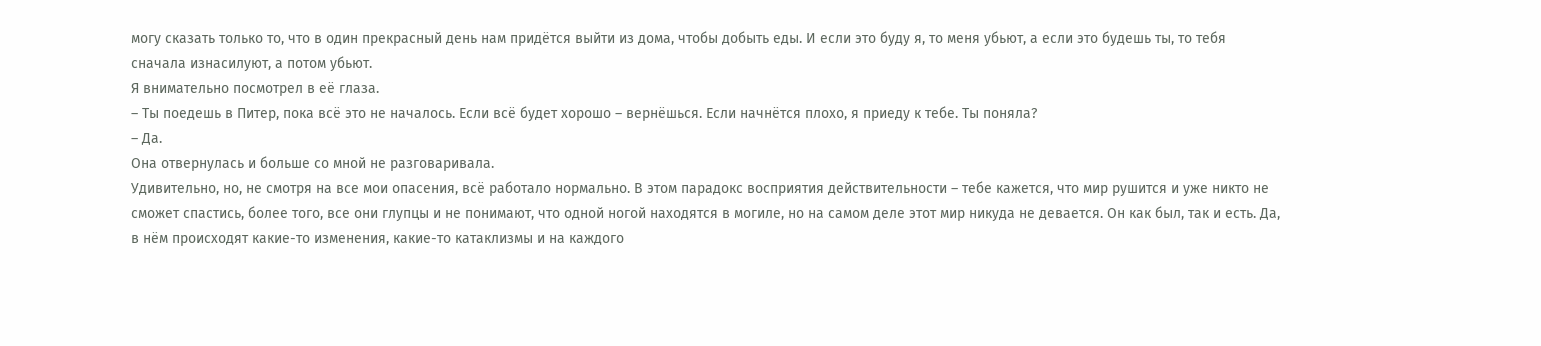могу сказать только то, что в один прекрасный день нам придётся выйти из дома, чтобы добыть еды. И если это буду я, то меня убьют, а если это будешь ты, то тебя сначала изнасилуют, а потом убьют.
Я внимательно посмотрел в её глаза.
– Ты поедешь в Питер, пока всё это не началось. Если всё будет хорошо – вернёшься. Если начнётся плохо, я приеду к тебе. Ты поняла?
– Да.
Она отвернулась и больше со мной не разговаривала.
Удивительно, но, не смотря на все мои опасения, всё работало нормально. В этом парадокс восприятия действительности – тебе кажется, что мир рушится и уже никто не сможет спастись, более того, все они глупцы и не понимают, что одной ногой находятся в могиле, но на самом деле этот мир никуда не девается. Он как был, так и есть. Да, в нём происходят какие-то изменения, какие-то катаклизмы и на каждого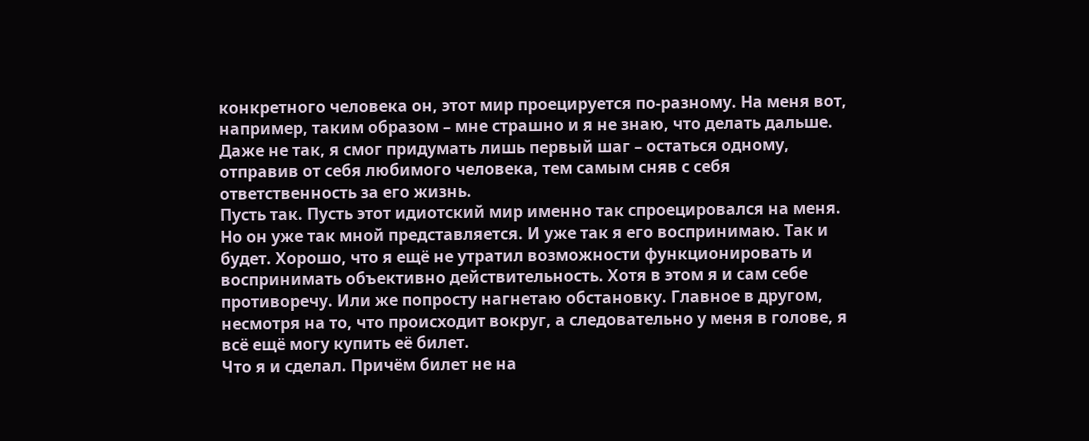конкретного человека он, этот мир проецируется по-разному. На меня вот, например, таким образом – мне страшно и я не знаю, что делать дальше. Даже не так, я смог придумать лишь первый шаг – остаться одному, отправив от себя любимого человека, тем самым сняв с себя ответственность за его жизнь.
Пусть так. Пусть этот идиотский мир именно так спроецировался на меня. Но он уже так мной представляется. И уже так я его воспринимаю. Так и будет. Хорошо, что я ещё не утратил возможности функционировать и воспринимать объективно действительность. Хотя в этом я и сам себе противоречу. Или же попросту нагнетаю обстановку. Главное в другом, несмотря на то, что происходит вокруг, а следовательно у меня в голове, я всё ещё могу купить её билет.
Что я и сделал. Причём билет не на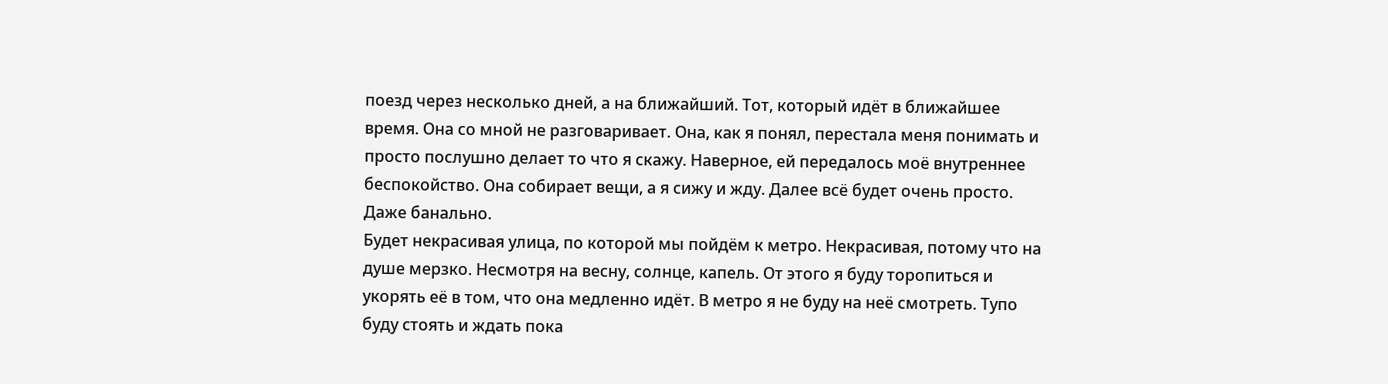поезд через несколько дней, а на ближайший. Тот, который идёт в ближайшее время. Она со мной не разговаривает. Она, как я понял, перестала меня понимать и просто послушно делает то что я скажу. Наверное, ей передалось моё внутреннее беспокойство. Она собирает вещи, а я сижу и жду. Далее всё будет очень просто. Даже банально.
Будет некрасивая улица, по которой мы пойдём к метро. Некрасивая, потому что на душе мерзко. Несмотря на весну, солнце, капель. От этого я буду торопиться и укорять её в том, что она медленно идёт. В метро я не буду на неё смотреть. Тупо буду стоять и ждать пока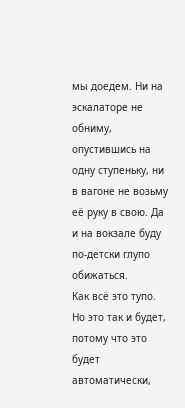мы доедем. Ни на эскалаторе не обниму, опустившись на одну ступеньку, ни в вагоне не возьму её руку в свою. Да и на вокзале буду по-детски глупо обижаться.
Как всё это тупо. Но это так и будет, потому что это будет автоматически,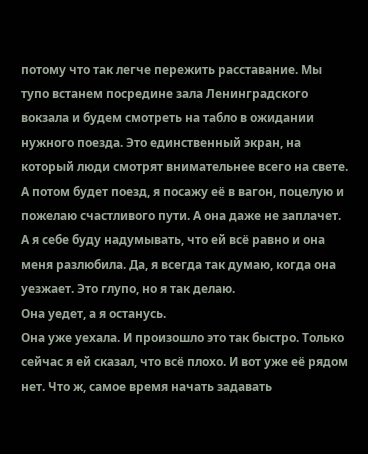потому что так легче пережить расставание. Мы тупо встанем посредине зала Ленинградского вокзала и будем смотреть на табло в ожидании нужного поезда. Это единственный экран, на который люди смотрят внимательнее всего на свете.
А потом будет поезд, я посажу её в вагон, поцелую и пожелаю счастливого пути. А она даже не заплачет. А я себе буду надумывать, что ей всё равно и она меня разлюбила. Да, я всегда так думаю, когда она уезжает. Это глупо, но я так делаю.
Она уедет, а я останусь.
Она уже уехала. И произошло это так быстро. Только сейчас я ей сказал, что всё плохо. И вот уже её рядом нет. Что ж, самое время начать задавать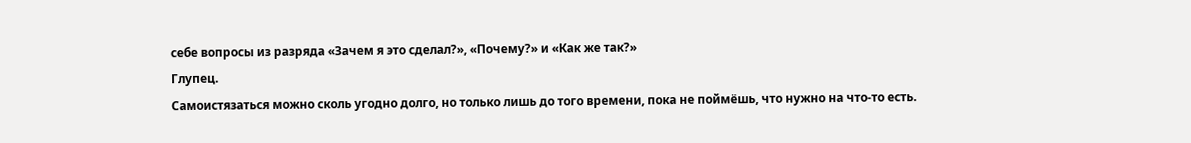себе вопросы из разряда «Зачем я это сделал?», «Почему?» и «Как же так?»
Глупец.
Самоистязаться можно сколь угодно долго, но только лишь до того времени, пока не поймёшь, что нужно на что-то есть.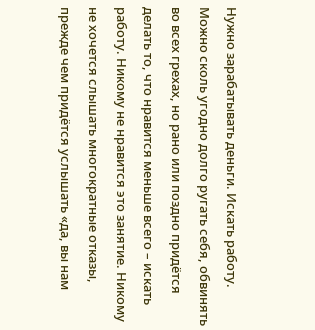Нужно зарабатывать деньги. Искать работу. Можно сколь угодно долго ругать себя, обвинять во всех грехах, но рано или поздно придётся делать то, что нравится меньше всего – искать работу. Никому не нравится это занятие. Никому не хочется слышать многократные отказы, прежде чем придётся услышать «да, вы нам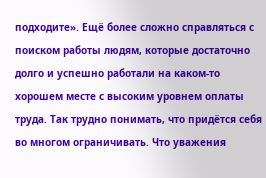подходите». Ещё более сложно справляться с поиском работы людям, которые достаточно долго и успешно работали на каком-то хорошем месте с высоким уровнем оплаты труда. Так трудно понимать, что придётся себя во многом ограничивать. Что уважения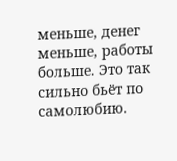меньше, денег меньше, работы больше. Это так сильно бьёт по самолюбию.